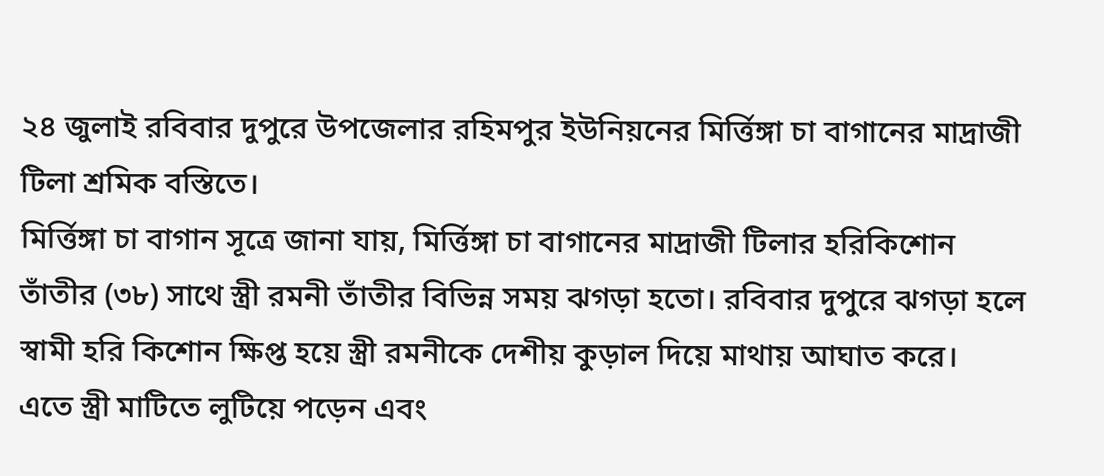২৪ জুলাই রবিবার দুপুরে উপজেলার রহিমপুর ইউনিয়নের মির্ত্তিঙ্গা চা বাগানের মাদ্রাজী টিলা শ্রমিক বস্তিতে।
মির্ত্তিঙ্গা চা বাগান সূত্রে জানা যায়, মির্ত্তিঙ্গা চা বাগানের মাদ্রাজী টিলার হরিকিশোন তাঁতীর (৩৮) সাথে স্ত্রী রমনী তাঁতীর বিভিন্ন সময় ঝগড়া হতো। রবিবার দুপুরে ঝগড়া হলে স্বামী হরি কিশোন ক্ষিপ্ত হয়ে স্ত্রী রমনীকে দেশীয় কুড়াল দিয়ে মাথায় আঘাত করে।
এতে স্ত্রী মাটিতে লুটিয়ে পড়েন এবং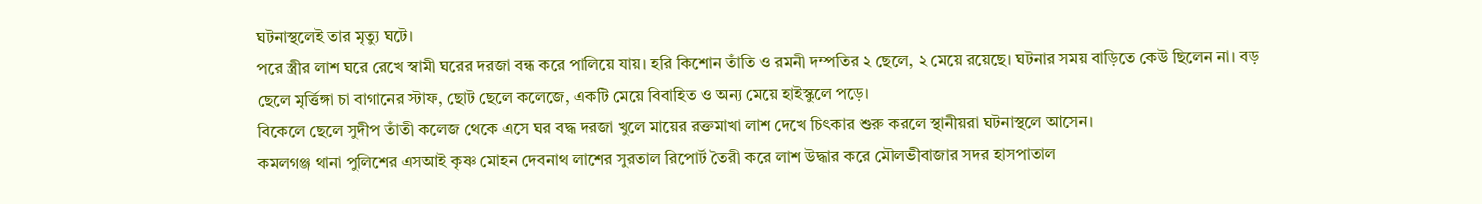ঘটনাস্থলেই তার মৃত্যু ঘটে।
পরে স্ত্রীর লাশ ঘরে রেখে স্বামী ঘরের দরজা বন্ধ করে পালিয়ে যায়। হরি কিশোন তাঁতি ও রমনী দম্পতির ২ ছেলে, ২ মেয়ে রয়েছে। ঘটনার সময় বাড়িতে কেউ ছিলেন না। বড় ছেলে মৃর্ত্তিঙ্গা চা বাগানের স্টাফ, ছোট ছেলে কলেজে, একটি মেয়ে বিবাহিত ও অন্য মেয়ে হাইস্কুলে পড়ে।
বিকেলে ছেলে সুদীপ তাঁতী কলেজ থেকে এসে ঘর বদ্ধ দরজা খুলে মায়ের রক্তমাখা লাশ দেখে চিৎকার শুরু করলে স্থানীয়রা ঘটনাস্থলে আসেন।
কমলগঞ্জ থানা পুলিশের এসআই কৃষ্ণ মোহন দেবনাথ লাশের সুরতাল রিপোর্ট তৈরী করে লাশ উদ্ধার করে মৌলভীবাজার সদর হাসপাতাল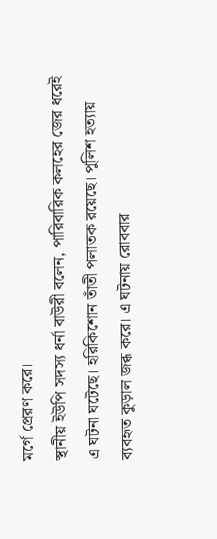মর্গে প্রেরণ করে।
স্থানীয় ইউপি সদস্য ধর্না বাউরী বলেন, পারিবারিক কলহের জের ধরেই এ ঘটনা ঘটেছে। হরিকিশোন তাঁতী পলাতক রয়েছে। পুলিশ হত্যায় ব্যবহৃত কুড়াল জব্ধ করে। এ ঘটনায় রোববার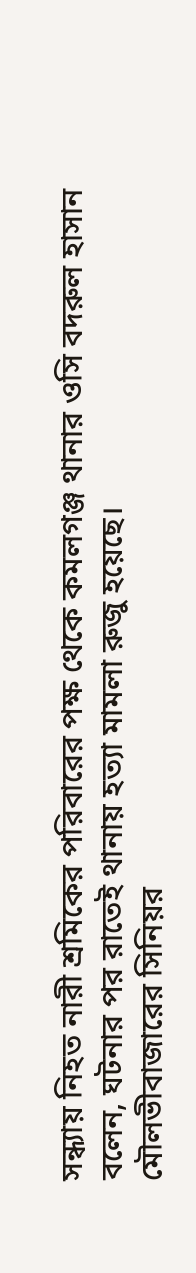সন্ধ্যায় নিহত নারী শ্রমিকের পরিবারের পক্ষ থেকে কমলগঞ্জ থানার ওসি বদরুল হাসান বলেন, ঘটনার পর রাতেই থানায় হত্যা মামলা রুজু হয়েছে।
মৌলভীবাজারের সিনিয়র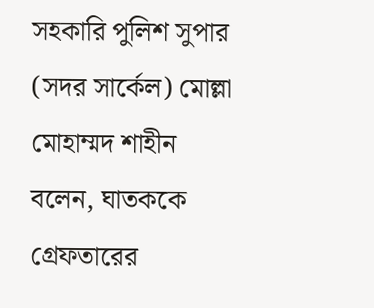সহকারি পুলিশ সুপার (সদর সার্কেল) মোল্লা মোহাম্মদ শাহীন বলেন, ঘাতককে গ্রেফতারের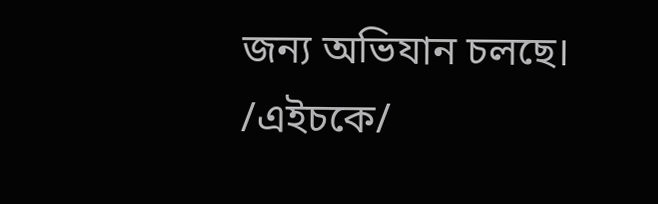জন্য অভিযান চলছে।
/এইচকে/